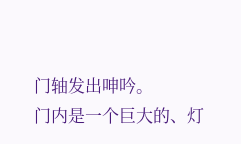门轴发出呻吟。
门内是一个巨大的、灯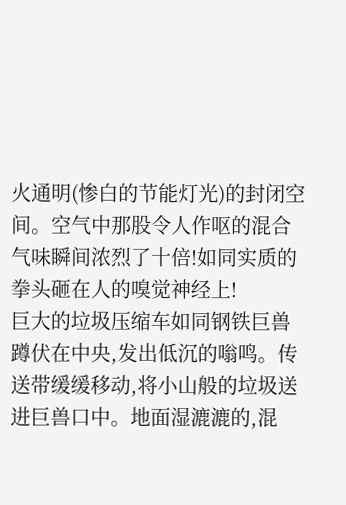火通明(惨白的节能灯光)的封闭空间。空气中那股令人作呕的混合气味瞬间浓烈了十倍!如同实质的拳头砸在人的嗅觉神经上!
巨大的垃圾压缩车如同钢铁巨兽蹲伏在中央,发出低沉的嗡鸣。传送带缓缓移动,将小山般的垃圾送进巨兽口中。地面湿漉漉的,混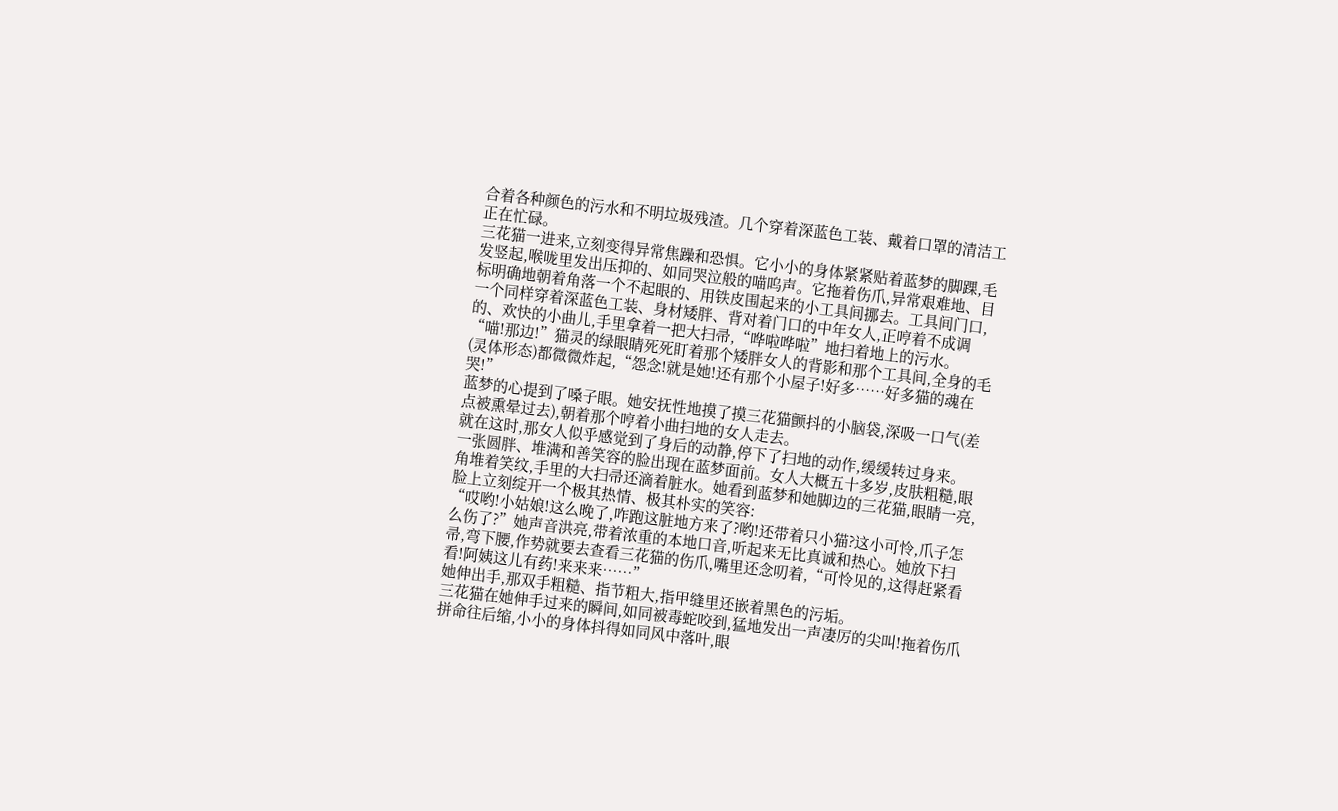合着各种颜色的污水和不明垃圾残渣。几个穿着深蓝色工装、戴着口罩的清洁工正在忙碌。
三花猫一进来,立刻变得异常焦躁和恐惧。它小小的身体紧紧贴着蓝梦的脚踝,毛发竖起,喉咙里发出压抑的、如同哭泣般的喵呜声。它拖着伤爪,异常艰难地、目标明确地朝着角落一个不起眼的、用铁皮围起来的小工具间挪去。工具间门口,一个同样穿着深蓝色工装、身材矮胖、背对着门口的中年女人,正哼着不成调的、欢快的小曲儿,手里拿着一把大扫帚,“哗啦哗啦”地扫着地上的污水。
“喵!那边!”猫灵的绿眼睛死死盯着那个矮胖女人的背影和那个工具间,全身的毛(灵体形态)都微微炸起,“怨念!就是她!还有那个小屋子!好多……好多猫的魂在哭!”
蓝梦的心提到了嗓子眼。她安抚性地摸了摸三花猫颤抖的小脑袋,深吸一口气(差点被熏晕过去),朝着那个哼着小曲扫地的女人走去。
就在这时,那女人似乎感觉到了身后的动静,停下了扫地的动作,缓缓转过身来。
一张圆胖、堆满和善笑容的脸出现在蓝梦面前。女人大概五十多岁,皮肤粗糙,眼角堆着笑纹,手里的大扫帚还滴着脏水。她看到蓝梦和她脚边的三花猫,眼睛一亮,脸上立刻绽开一个极其热情、极其朴实的笑容:
“哎哟!小姑娘!这么晚了,咋跑这脏地方来了?哟!还带着只小猫?这小可怜,爪子怎么伤了?”她声音洪亮,带着浓重的本地口音,听起来无比真诚和热心。她放下扫帚,弯下腰,作势就要去查看三花猫的伤爪,嘴里还念叨着,“可怜见的,这得赶紧看看!阿姨这儿有药!来来来……”
她伸出手,那双手粗糙、指节粗大,指甲缝里还嵌着黑色的污垢。
三花猫在她伸手过来的瞬间,如同被毒蛇咬到,猛地发出一声凄厉的尖叫!拖着伤爪拼命往后缩,小小的身体抖得如同风中落叶,眼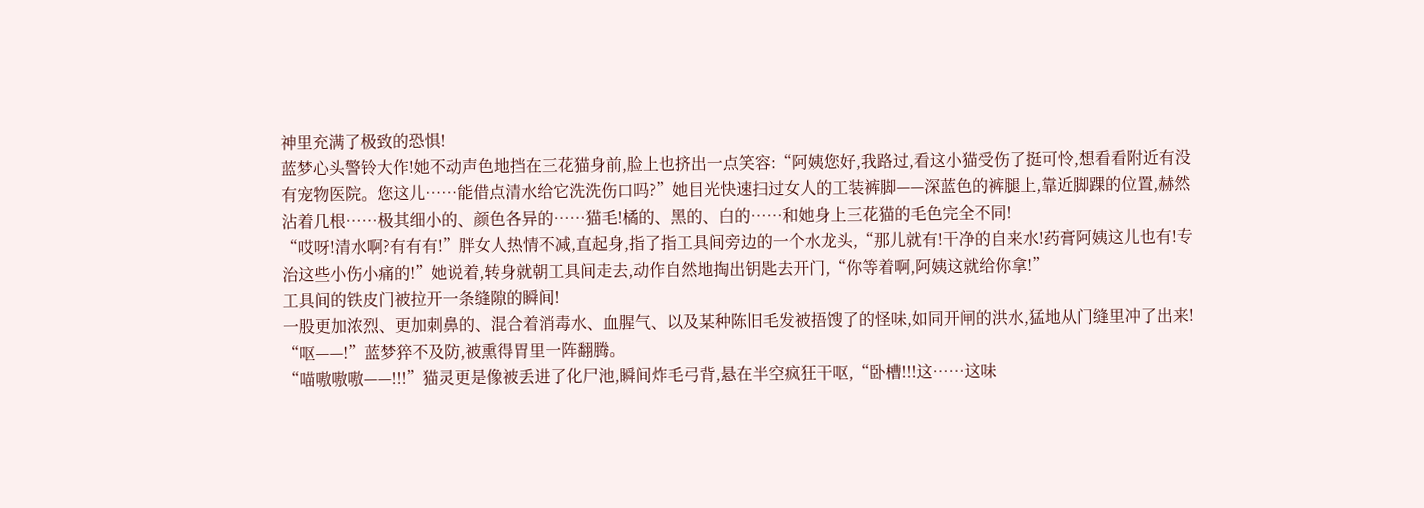神里充满了极致的恐惧!
蓝梦心头警铃大作!她不动声色地挡在三花猫身前,脸上也挤出一点笑容:“阿姨您好,我路过,看这小猫受伤了挺可怜,想看看附近有没有宠物医院。您这儿……能借点清水给它洗洗伤口吗?”她目光快速扫过女人的工装裤脚——深蓝色的裤腿上,靠近脚踝的位置,赫然沾着几根……极其细小的、颜色各异的……猫毛!橘的、黑的、白的……和她身上三花猫的毛色完全不同!
“哎呀!清水啊?有有有!”胖女人热情不减,直起身,指了指工具间旁边的一个水龙头,“那儿就有!干净的自来水!药膏阿姨这儿也有!专治这些小伤小痛的!”她说着,转身就朝工具间走去,动作自然地掏出钥匙去开门,“你等着啊,阿姨这就给你拿!”
工具间的铁皮门被拉开一条缝隙的瞬间!
一股更加浓烈、更加刺鼻的、混合着消毒水、血腥气、以及某种陈旧毛发被捂馊了的怪味,如同开闸的洪水,猛地从门缝里冲了出来!
“呕——!”蓝梦猝不及防,被熏得胃里一阵翻腾。
“喵嗷嗷嗷——!!!”猫灵更是像被丢进了化尸池,瞬间炸毛弓背,悬在半空疯狂干呕,“卧槽!!!这……这味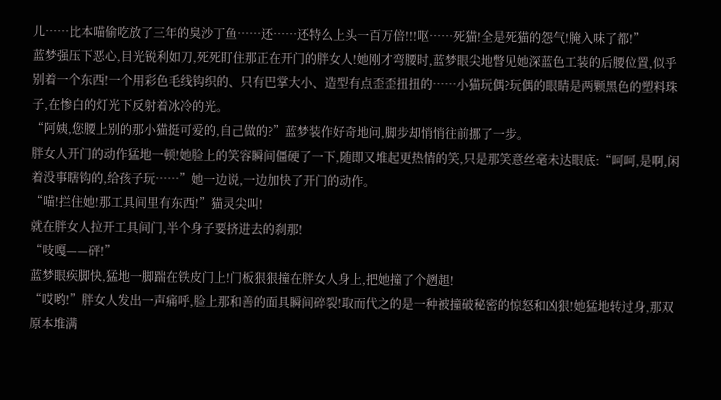儿……比本喵偷吃放了三年的臭沙丁鱼……还……还特么上头一百万倍!!!呕……死猫!全是死猫的怨气!腌入味了都!”
蓝梦强压下恶心,目光锐利如刀,死死盯住那正在开门的胖女人!她刚才弯腰时,蓝梦眼尖地瞥见她深蓝色工装的后腰位置,似乎别着一个东西!一个用彩色毛线钩织的、只有巴掌大小、造型有点歪歪扭扭的……小猫玩偶?玩偶的眼睛是两颗黑色的塑料珠子,在惨白的灯光下反射着冰冷的光。
“阿姨,您腰上别的那小猫挺可爱的,自己做的?”蓝梦装作好奇地问,脚步却悄悄往前挪了一步。
胖女人开门的动作猛地一顿!她脸上的笑容瞬间僵硬了一下,随即又堆起更热情的笑,只是那笑意丝毫未达眼底:“呵呵,是啊,闲着没事瞎钩的,给孩子玩……”她一边说,一边加快了开门的动作。
“喵!拦住她!那工具间里有东西!”猫灵尖叫!
就在胖女人拉开工具间门,半个身子要挤进去的刹那!
“吱嘎——砰!”
蓝梦眼疾脚快,猛地一脚踹在铁皮门上!门板狠狠撞在胖女人身上,把她撞了个趔趄!
“哎哟!”胖女人发出一声痛呼,脸上那和善的面具瞬间碎裂!取而代之的是一种被撞破秘密的惊怒和凶狠!她猛地转过身,那双原本堆满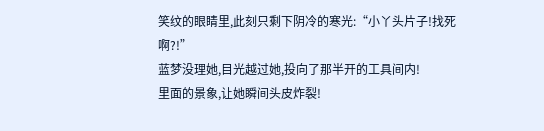笑纹的眼睛里,此刻只剩下阴冷的寒光:“小丫头片子!找死啊?!”
蓝梦没理她,目光越过她,投向了那半开的工具间内!
里面的景象,让她瞬间头皮炸裂!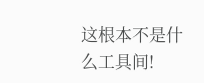这根本不是什么工具间!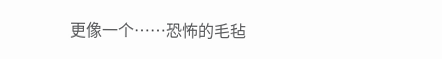更像一个……恐怖的毛毡